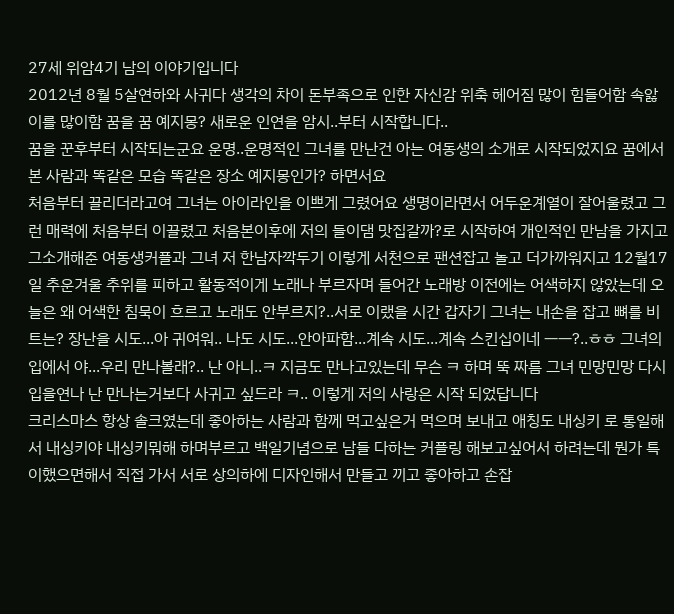27세 위암4기 남의 이야기입니다
2012년 8월 5살연하와 사귀다 생각의 차이 돈부족으로 인한 자신감 위축 헤어짐 많이 힘들어함 속앓이를 많이함 꿈을 꿈 예지몽? 새로운 인연을 암시..부터 시작합니다..
꿈을 꾼후부터 시작되는군요 운명..운명적인 그녀를 만난건 아는 여동생의 소개로 시작되었지요 꿈에서 본 사람과 똑같은 모습 똑같은 장소 예지몽인가? 하면서요
처음부터 끌리더라고여 그녀는 아이라인을 이쁘게 그렸어요 생명이라면서 어두운계열이 잘어울렸고 그런 매력에 처음부터 이끌렸고 처음본이후에 저의 들이댐 맛집갈까?로 시작하여 개인적인 만남을 가지고 그소개해준 여동생커플과 그녀 저 한남자깍두기 이렇게 서천으로 팬션잡고 놀고 더가까워지고 12월17일 추운겨울 추위를 피하고 활동적이게 노래나 부르자며 들어간 노래방 이전에는 어색하지 않았는데 오늘은 왜 어색한 침묵이 흐르고 노래도 안부르지?..서로 이랬을 시간 갑자기 그녀는 내손을 잡고 뼈를 비트는? 장난을 시도...아 귀여워.. 나도 시도...안아파함...계속 시도...계속 스킨십이네 ㅡㅡ?..ㅎㅎ 그녀의 입에서 야...우리 만나볼래?.. 난 아니..ㅋ 지금도 만나고있는데 무슨 ㅋ 하며 뚝 짜름 그녀 민망민망 다시 입을연나 난 만나는거보다 사귀고 싶드라 ㅋ.. 이렇게 저의 사랑은 시작 되었답니다
크리스마스 항상 솔크였는데 좋아하는 사람과 함께 먹고싶은거 먹으며 보내고 애칭도 내싱키 로 통일해서 내싱키야 내싱키뭐해 하며부르고 백일기념으로 남들 다하는 커플링 해보고싶어서 하려는데 뭔가 특이했으면해서 직접 가서 서로 상의하에 디자인해서 만들고 끼고 좋아하고 손잡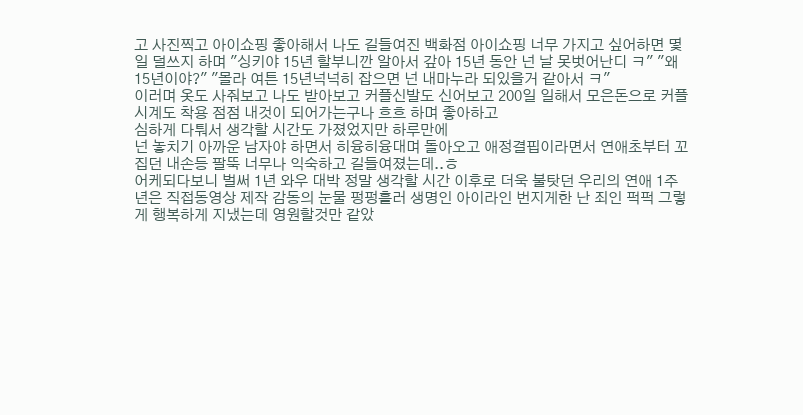고 사진찍고 아이쇼핑 좋아해서 나도 길들여진 백화점 아이쇼핑 너무 가지고 싶어하면 몇일 덜쓰지 하며 "싱키야 15년 할부니깐 알아서 갚아 15년 동안 넌 날 못벗어난디 ㅋ" "왜 15년이야?" "몰라 여튼 15년넉넉히 잡으면 넌 내마누라 되있을거 같아서 ㅋ"
이러며 옷도 사줘보고 나도 받아보고 커플신발도 신어보고 200일 일해서 모은돈으로 커플시계도 착용 점점 내것이 되어가는구나 흐흐 하며 좋아하고
심하게 다퉈서 생각할 시간도 가졌었지만 하루만에
넌 놓치기 아까운 남자야 하면서 히융히융대며 돌아오고 애정결핍이라면서 연애초부터 꼬집던 내손등 팔뚝 너무나 익숙하고 길들여졌는데..ㅎ
어케되다보니 벌써 1년 와우 대박 정말 생각할 시간 이후로 더욱 불탓던 우리의 연애 1주년은 직접동영상 제작 감동의 눈물 펑펑흘러 생명인 아이라인 번지게한 난 죄인 퍽퍽 그렇게 행복하게 지냈는데 영원할것만 같았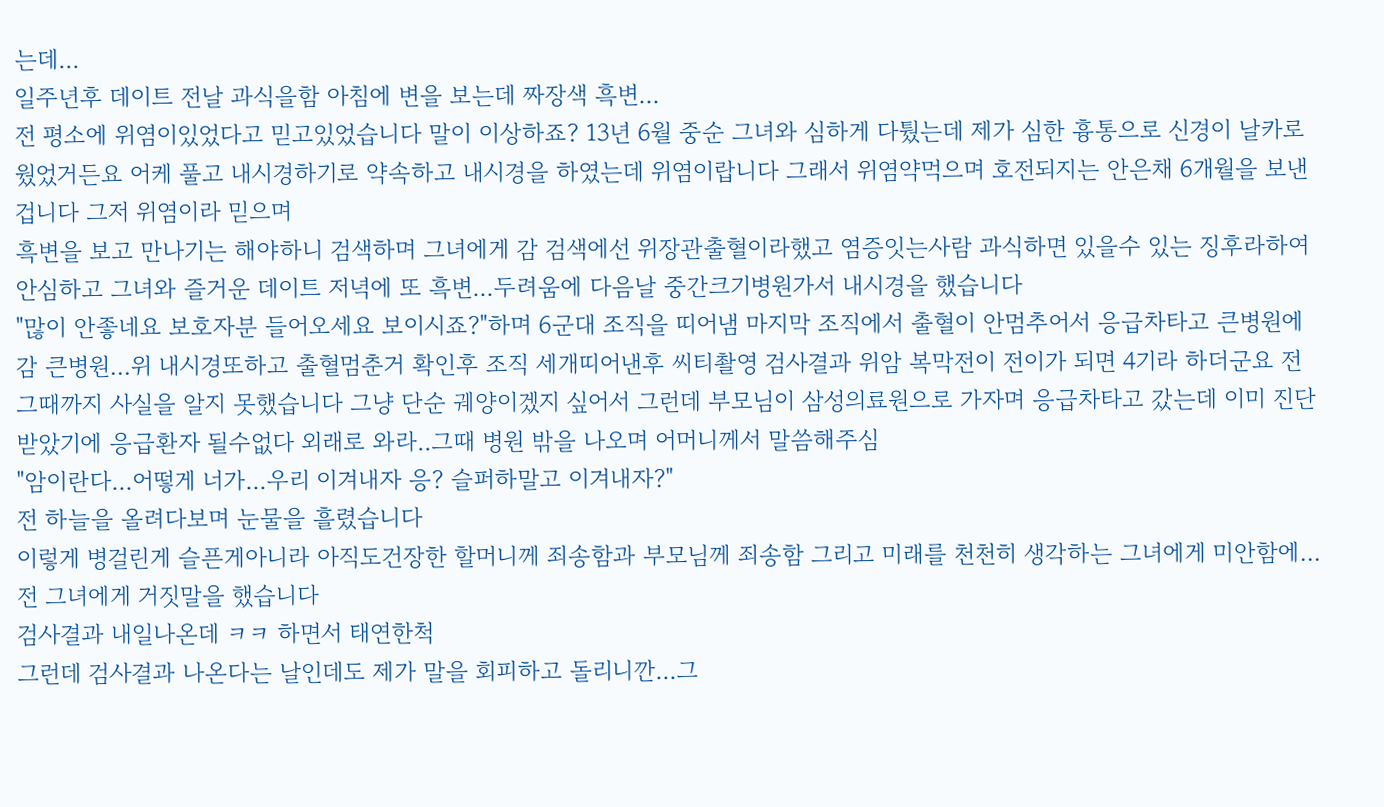는데...
일주년후 데이트 전날 과식을함 아침에 변을 보는데 짜장색 흑변...
전 평소에 위염이있었다고 믿고있었습니다 말이 이상하죠? 13년 6월 중순 그녀와 심하게 다퉜는데 제가 심한 흉통으로 신경이 날카로웠었거든요 어케 풀고 내시경하기로 약속하고 내시경을 하였는데 위염이랍니다 그래서 위염약먹으며 호전되지는 안은채 6개월을 보낸겁니다 그저 위염이라 믿으며
흑변을 보고 만나기는 해야하니 검색하며 그녀에게 감 검색에선 위장관출혈이라했고 염증잇는사람 과식하면 있을수 있는 징후라하여 안심하고 그녀와 즐거운 데이트 저녁에 또 흑변...두려움에 다음날 중간크기병원가서 내시경을 했습니다
"많이 안좋네요 보호자분 들어오세요 보이시죠?"하며 6군대 조직을 띠어냄 마지막 조직에서 출혈이 안멈추어서 응급차타고 큰병원에감 큰병원...위 내시경또하고 출혈멈춘거 확인후 조직 세개띠어낸후 씨티촬영 검사결과 위암 복막전이 전이가 되면 4기라 하더군요 전 그때까지 사실을 알지 못했습니다 그냥 단순 궤양이겠지 싶어서 그런데 부모님이 삼성의료원으로 가자며 응급차타고 갔는데 이미 진단 받았기에 응급환자 될수없다 외래로 와라..그때 병원 밖을 나오며 어머니께서 말씀해주심
"암이란다...어떻게 너가...우리 이겨내자 응? 슬퍼하말고 이겨내자?"
전 하늘을 올려다보며 눈물을 흘렸습니다
이렇게 병걸린게 슬픈게아니라 아직도건장한 할머니께 죄송함과 부모님께 죄송함 그리고 미래를 천천히 생각하는 그녀에게 미안함에...
전 그녀에게 거짓말을 했습니다
검사결과 내일나온데 ㅋㅋ 하면서 태연한척
그런데 검사결과 나온다는 날인데도 제가 말을 회피하고 돌리니깐...그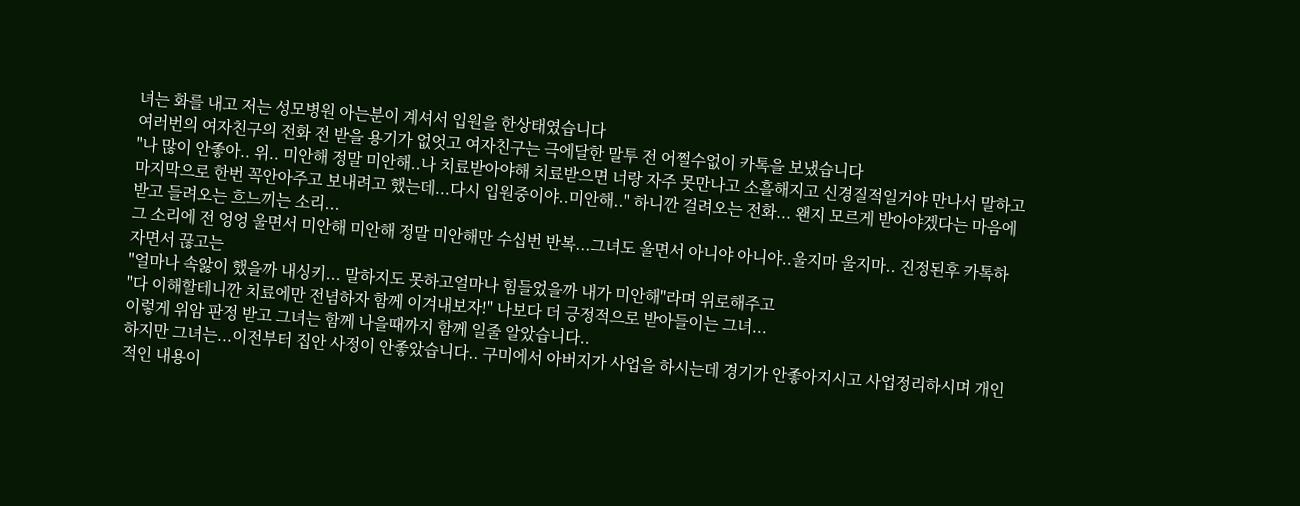녀는 화를 내고 저는 성모병원 아는분이 계셔서 입원을 한상태였습니다
여러번의 여자친구의 전화 전 받을 용기가 없엇고 여자친구는 극에달한 말투 전 어쩔수없이 카톡을 보냈습니다
"나 많이 안좋아.. 위.. 미안해 정말 미안해..나 치료받아야해 치료받으면 너랑 자주 못만나고 소흘해지고 신경질적일거야 만나서 말하고 마지막으로 한번 꼭안아주고 보내려고 했는데...다시 입원중이야..미안해.." 하니깐 걸려오는 전화... 왠지 모르게 받아야겠다는 마음에 받고 들려오는 흐느끼는 소리...
그 소리에 전 엉엉 울면서 미안해 미안해 정말 미안해만 수십번 반복...그녀도 울면서 아니야 아니야..울지마 울지마.. 진정된후 카톡하자면서 끊고는
"얼마나 속앓이 했을까 내싱키... 말하지도 못하고얼마나 힘들었을까 내가 미안해"라며 위로해주고
"다 이해할테니깐 치료에만 전념하자 함께 이겨내보자!" 나보다 더 긍정적으로 받아들이는 그녀...
이렇게 위암 판정 받고 그녀는 함께 나을때까지 함께 일줄 알았습니다..
하지만 그녀는...이전부터 집안 사정이 안좋았습니다.. 구미에서 아버지가 사업을 하시는데 경기가 안좋아지시고 사업정리하시며 개인적인 내용이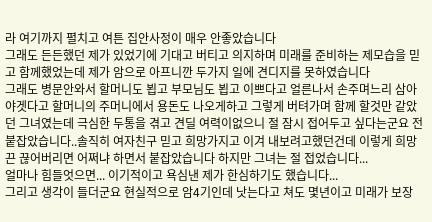라 여기까지 펼치고 여튼 집안사정이 매우 안좋았습니다
그래도 든든했던 제가 있었기에 기대고 버티고 의지하며 미래를 준비하는 제모습을 믿고 함께했었는데 제가 암으로 아프니깐 두가지 일에 견디지를 못하였습니다
그래도 병문안와서 할머니도 뵙고 부모님도 뵙고 이쁘다고 얼른나서 손주며느리 삼아야겟다고 할머니의 주머니에서 용돈도 나오게하고 그렇게 버텨가며 함께 할것만 같았던 그녀였는데 극심한 두통을 겪고 견딜 여력이없으니 절 잠시 접어두고 싶다는군요 전 붙잡았습니다..솔직히 여자친구 믿고 희망가지고 이겨 내보려고했던건데 이렇게 희망 끈 끊어버리면 어쩌냐 하면서 붙잡았습니다 하지만 그녀는 절 접었습니다...
얼마나 힘들엇으면... 이기적이고 욕심낸 제가 한심하기도 했습니다...
그리고 생각이 들더군요 현실적으로 암4기인데 낫는다고 쳐도 몇년이고 미래가 보장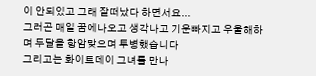이 안되있고 그래 잘떠났다 하면서요...
그러곤 매일 꿈에나오고 생각나고 기운빠지고 우울해하며 두달을 항암맞으며 투병했습니다
그리고는 화이트데이 그녀를 만나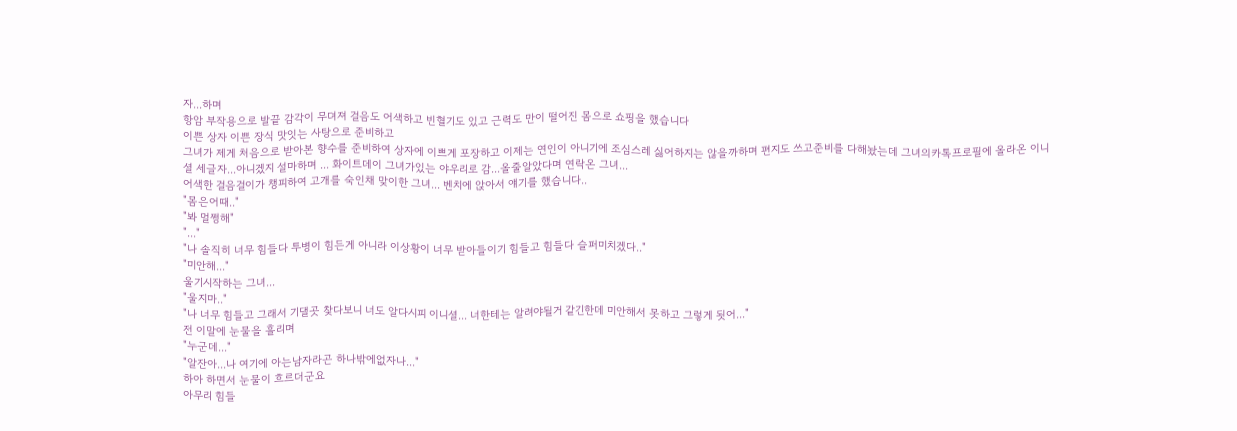자...하며
항암 부작용으로 발끝 감각이 무뎌져 걸음도 어색하고 빈혈기도 있고 근력도 만이 떨어진 몸으로 쇼핑을 했습니다
이쁜 상자 이쁜 장식 맛잇는 사탕으로 준비하고
그녀가 제게 처음으로 받아본 향수를 준비하여 상자에 이쁘게 포장하고 이제는 연인이 아니기에 조심스레 싫어하지는 않을까하며 편지도 쓰고준비를 다해놨는데 그녀의카톡프로필에 올라온 이니셜 세글자...아니겠지 설마하며 ... 화이트데이 그녀가있는 야우리로 감...올줄알았다며 연락온 그녀...
어색한 걸음걸이가 챙피하여 고개를 숙인채 맞이한 그녀... 벤치에 앉아서 얘기를 했습니다..
"몸은어때.."
"봐 멀쩡해"
"..."
"나 솔직히 너무 힘들다 투병이 힘든게 아니라 이상황이 너무 받아들이기 힘들고 힘들다 슬퍼미치겠다.."
"미안해..."
울기시작하는 그녀...
"울지마.."
"나 너무 힘들고 그래서 기댈곳 찾다보니 너도 알다시피 이니셜... 너한테는 알려야될거 같긴한데 미안해서 못하고 그렇게 됫어..."
전 이말에 눈물을 흘리며
"누군데..."
"알잔아...나 여기에 아는남자라곤 하나밖에없자나..."
하아 하면서 눈물이 흐르더군요
아무리 힘들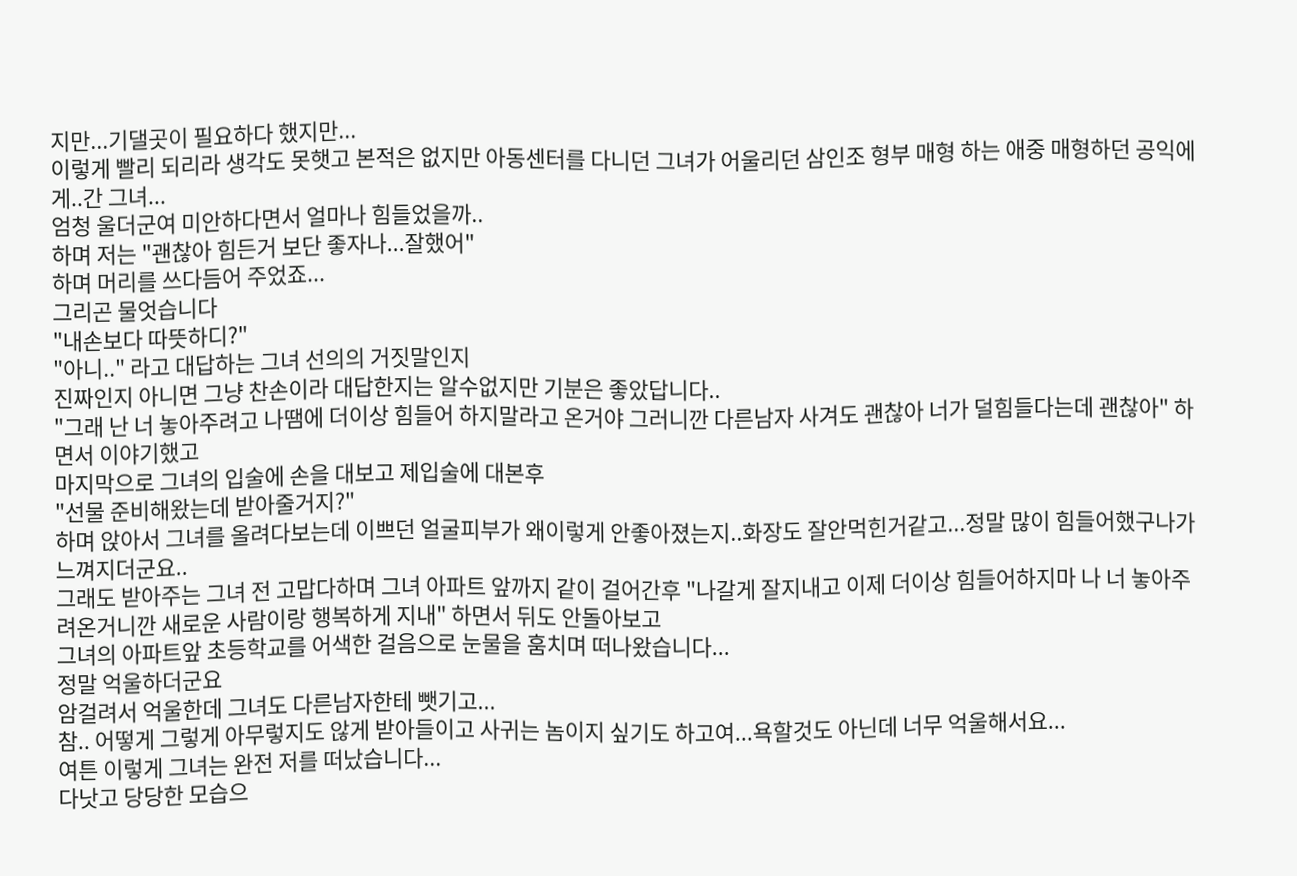지만...기댈곳이 필요하다 했지만...
이렇게 빨리 되리라 생각도 못햇고 본적은 없지만 아동센터를 다니던 그녀가 어울리던 삼인조 형부 매형 하는 애중 매형하던 공익에게..간 그녀...
엄청 울더군여 미안하다면서 얼마나 힘들었을까..
하며 저는 "괜찮아 힘든거 보단 좋자나...잘했어"
하며 머리를 쓰다듬어 주었죠...
그리곤 물엇습니다
"내손보다 따뜻하디?"
"아니.." 라고 대답하는 그녀 선의의 거짓말인지
진짜인지 아니면 그냥 찬손이라 대답한지는 알수없지만 기분은 좋았답니다..
"그래 난 너 놓아주려고 나땜에 더이상 힘들어 하지말라고 온거야 그러니깐 다른남자 사겨도 괜찮아 너가 덜힘들다는데 괜찮아" 하면서 이야기했고
마지막으로 그녀의 입술에 손을 대보고 제입술에 대본후
"선물 준비해왔는데 받아줄거지?"
하며 앉아서 그녀를 올려다보는데 이쁘던 얼굴피부가 왜이렇게 안좋아졌는지..화장도 잘안먹힌거같고...정말 많이 힘들어했구나가 느껴지더군요..
그래도 받아주는 그녀 전 고맙다하며 그녀 아파트 앞까지 같이 걸어간후 "나갈게 잘지내고 이제 더이상 힘들어하지마 나 너 놓아주려온거니깐 새로운 사람이랑 행복하게 지내" 하면서 뒤도 안돌아보고
그녀의 아파트앞 초등학교를 어색한 걸음으로 눈물을 훔치며 떠나왔습니다...
정말 억울하더군요
암걸려서 억울한데 그녀도 다른남자한테 뺏기고...
참.. 어떻게 그렇게 아무렇지도 않게 받아들이고 사귀는 놈이지 싶기도 하고여...욕할것도 아닌데 너무 억울해서요...
여튼 이렇게 그녀는 완전 저를 떠났습니다...
다낫고 당당한 모습으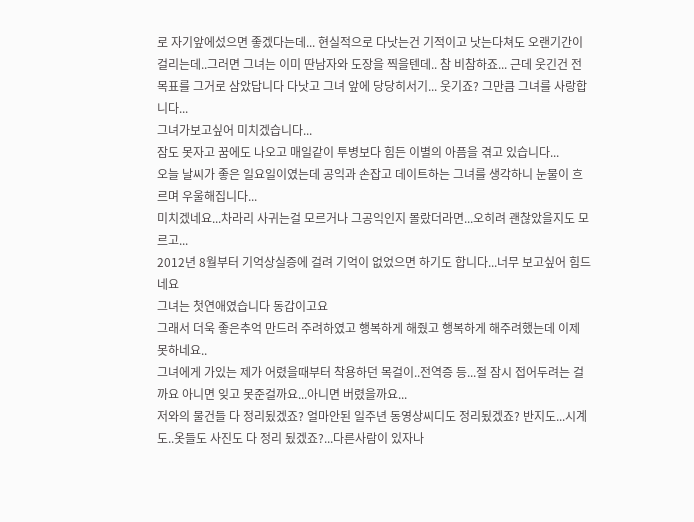로 자기앞에섰으면 좋겠다는데... 현실적으로 다낫는건 기적이고 낫는다쳐도 오랜기간이 걸리는데..그러면 그녀는 이미 딴남자와 도장을 찍을텐데.. 참 비참하죠... 근데 웃긴건 전 목표를 그거로 삼았답니다 다낫고 그녀 앞에 당당히서기... 웃기죠? 그만큼 그녀를 사랑합니다...
그녀가보고싶어 미치겠습니다...
잠도 못자고 꿈에도 나오고 매일같이 투병보다 힘든 이별의 아픔을 겪고 있습니다...
오늘 날씨가 좋은 일요일이였는데 공익과 손잡고 데이트하는 그녀를 생각하니 눈물이 흐르며 우울해집니다...
미치겠네요...차라리 사귀는걸 모르거나 그공익인지 몰랐더라면...오히려 괜찮았을지도 모르고...
2012년 8월부터 기억상실증에 걸려 기억이 없었으면 하기도 합니다...너무 보고싶어 힘드네요
그녀는 첫연애였습니다 동갑이고요
그래서 더욱 좋은추억 만드러 주려하였고 행복하게 해줬고 행복하게 해주려했는데 이제 못하네요..
그녀에게 가있는 제가 어렸을때부터 착용하던 목걸이..전역증 등...절 잠시 접어두려는 걸까요 아니면 잊고 못준걸까요...아니면 버렸을까요...
저와의 물건들 다 정리됬겠죠? 얼마안된 일주년 동영상씨디도 정리됬겠죠? 반지도...시계도..옷들도 사진도 다 정리 됬겠죠?...다른사람이 있자나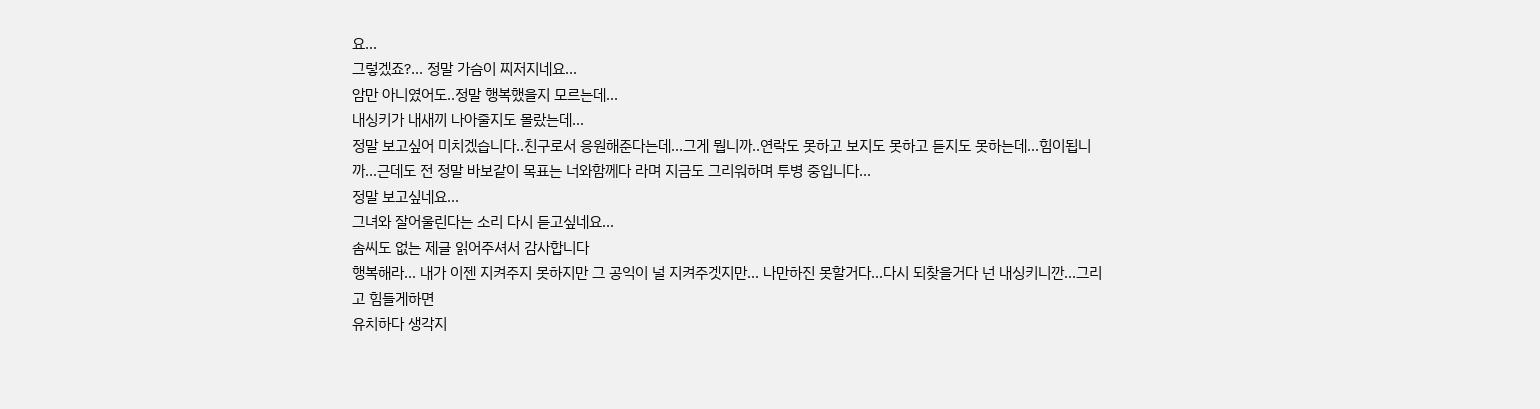요...
그렇겠죠?... 정말 가슴이 찌저지네요...
암만 아니였어도..정말 행복했을지 모르는데...
내싱키가 내새끼 나아줄지도 몰랐는데...
정말 보고싶어 미치겠습니다..친구로서 응원해준다는데...그게 뭡니까..연락도 못하고 보지도 못하고 듣지도 못하는데...힘이됩니까...근데도 전 정말 바보같이 목표는 너와함께다 라며 지금도 그리워하며 투병 중입니다...
정말 보고싶네요...
그녀와 잘어울린다는 소리 다시 듣고싶네요...
솜씨도 없는 제글 읽어주셔서 감사합니다
행복해라... 내가 이젠 지켜주지 못하지만 그 공익이 널 지켜주겟지만... 나만하진 못할거다...다시 되찾을거다 넌 내싱키니깐...그리고 힘들게하면
유치하다 생각지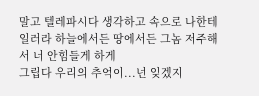말고 텔레파시다 생각하고 속으로 나한테 일러라 하늘에서든 땅에서든 그놈 저주해서 너 안힘들게 하게
그립다 우리의 추억이...넌 잊겠지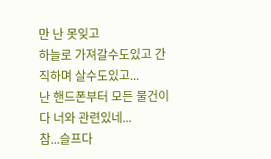만 난 못잊고
하늘로 가져갈수도있고 간직하며 살수도있고...
난 핸드폰부터 모든 물건이 다 너와 관련있네...
참...슬프다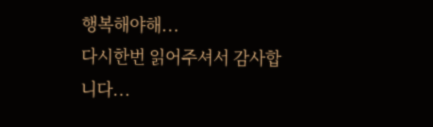행복해야해...
다시한번 읽어주셔서 감사합니다...